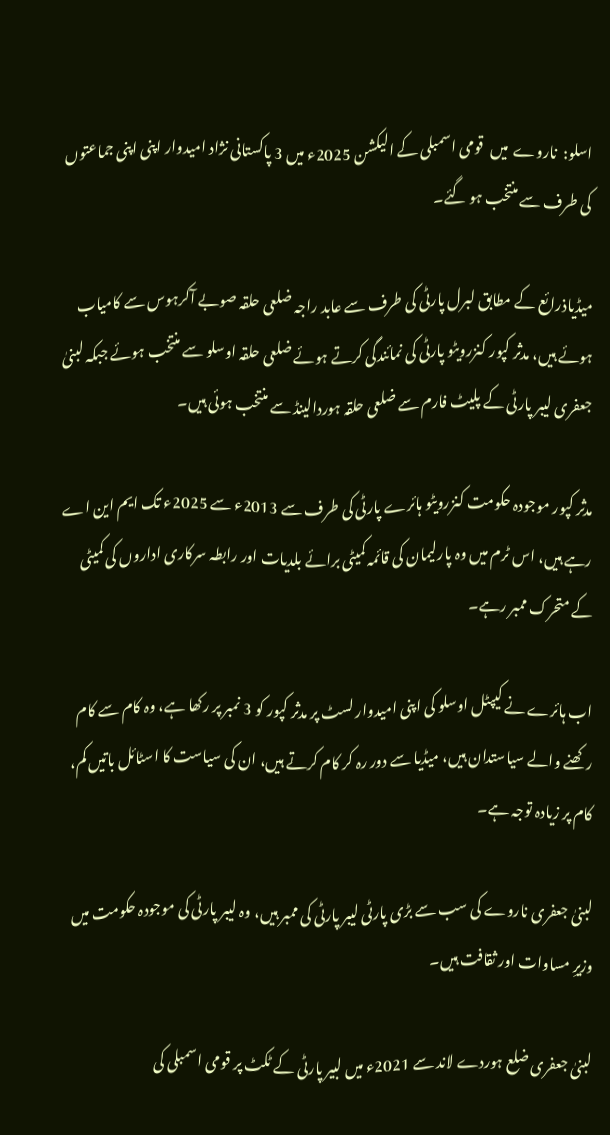اسلو:  ناروے  میں  قومی اسمبلی کے الیکشن 2025ء میں 3 پاکستانی نژاد امیدوار اپنی اپنی جماعتوں کی طرف سے منتخب ہو گئے۔

میڈیاذرائع کے مطابق لبرل پارٹی کی طرف سے عابد راجہ ضلعی حلقہ صوبے آکرہوس سے کامیاب ہوئے ہیں، مدثر کپور کنزرویٹو پارٹی کی نمائندگی کرتے ہوئے ضلعی حلقہ اوسلو سے منتخب ہوئے جبکہ لبنیٰ جعفری لیبر پارٹی کے پلیٹ فارم سے ضلعی حلقہ ہوردالینڈ سے منتخب ہوئی ہیں۔

مدثر کپور موجودہ حکومت کنزرویٹو ہائرے پارٹی کی طرف سے 2013ء سے 2025ء تک ایم این اے رہے ہیں، اس ٹرم میں وہ پارلیمان کی قائمہ کمیٹی برائے بلدیات اور رابطہ سرکاری اداروں کی کمیٹی کے متحرک ممبر رہے۔

اب ہائرے نے کیپٹل اوسلو کی اپنی امیدوار لسٹ پر مدثر کپور کو 3 نمبر پر رکھا ہے، وہ کام سے کام رکھنے والے سیاستدان ہیں، میڈیا سے دور رہ کر کام کرتے ہیں، ان کی سیاست کا اسٹائل باتیں کم، کام پر زیادہ توجہ ہے۔

لبنیٰ جعفری ناروے کی سب سے بڑی پارٹی لیبر پارٹی کی ممبر ہیں، وہ لیبر پارٹی کی موجودہ حکومت میں وزیرِ مساوات اور ثقافت ہیں۔

لبنیٰ جعفری ضلع ہوردے لاند سے 2021ء میں لبیر پارٹی کے ٹکٹ پر قومی اسمبلی کی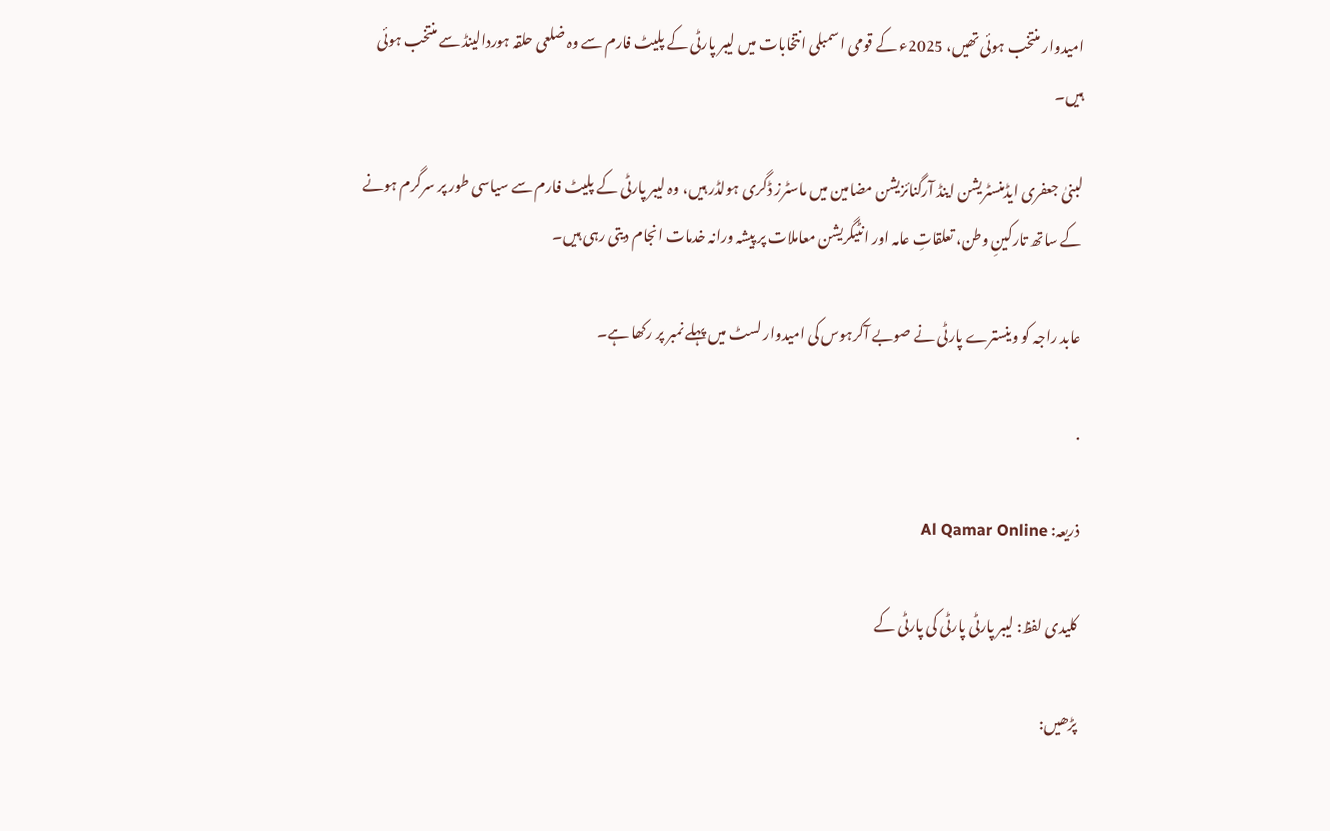امیدوار منتخب ہوئی تھیں، 2025ء کے قومی اسمبلی انتخابات میں لیبر پارٹی کے پلیٹ فارم سے وہ ضلعی حلقہ ہوردالینڈ سے منتخب ہوئی ہیں۔

لبنیٰ جعفری ایڈمنسٹریشن اینڈ آرگنائزیشن مضامین میں ماسٹرز ڈگری ہولڈر ہیں، وہ لیبر پارٹی کے پلیٹ فارم سے سیاسی طور پر سرگرم ہونے کے ساتھ تارکینِ وطن، تعلقاتِ عامہ اور انٹیگریشن معاملات پر پیشہ ورانہ خدمات انجام دیتی رہی ہیں۔

عابد راجہ کو وینسترے پارٹی نے صوبے آکرہوس کی امیدوار لسٹ میں پہلے نمبر پر رکھا ہے۔

.

ذریعہ: Al Qamar Online

کلیدی لفظ: لیبر پارٹی پارٹی کی پارٹی کے

پڑھیں: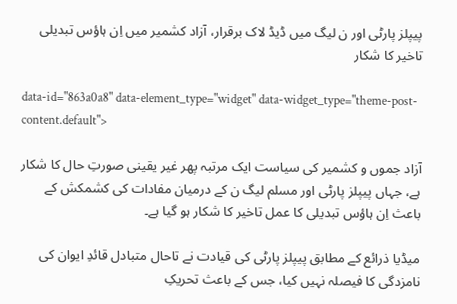پیپلز پارٹی اور ن لیگ میں ڈیڈ لاک برقرار، آزاد کشمیر میں اِن ہاؤس تبدیلی تاخیر کا شکار

data-id="863a0a8" data-element_type="widget" data-widget_type="theme-post-content.default">

آزاد جموں و کشمیر کی سیاست ایک مرتبہ پھر غیر یقینی صورتِ حال کا شکار ہے، جہاں پیپلز پارٹی اور مسلم لیگ ن کے درمیان مفادات کی کشمکش کے باعث اِن ہاؤس تبدیلی کا عمل تاخیر کا شکار ہو گیا ہے۔

میڈیا ذرائع کے مطابق پیپلز پارٹی کی قیادت نے تاحال متبادل قائدِ ایوان کی نامزدگی کا فیصلہ نہیں کیا، جس کے باعث تحریکِ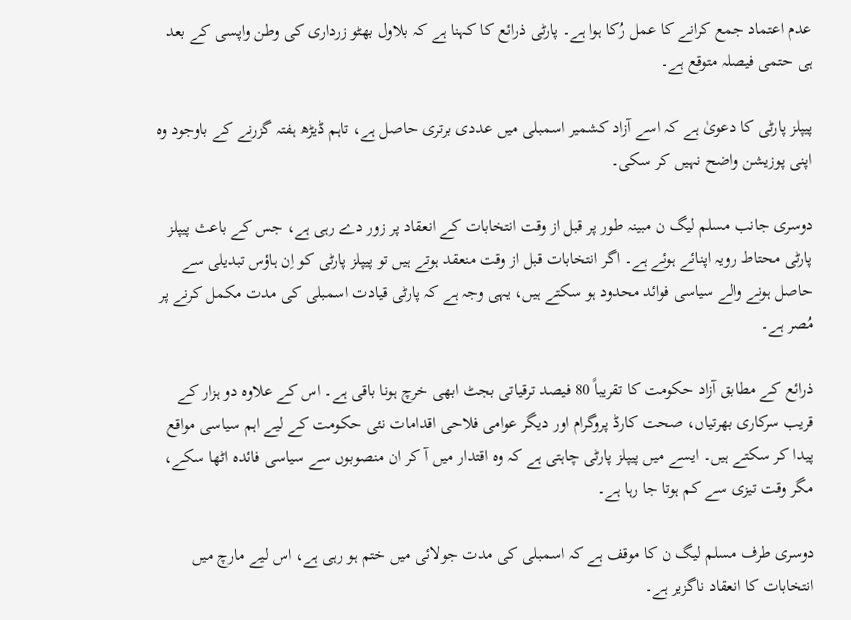عدم اعتماد جمع کرانے کا عمل رُکا ہوا ہے۔ پارٹی ذرائع کا کہنا ہے کہ بلاول بھٹو زرداری کی وطن واپسی کے بعد ہی حتمی فیصلہ متوقع ہے۔

پیپلز پارٹی کا دعویٰ ہے کہ اسے آزاد کشمیر اسمبلی میں عددی برتری حاصل ہے، تاہم ڈیڑھ ہفتہ گزرنے کے باوجود وہ اپنی پوزیشن واضح نہیں کر سکی۔

دوسری جانب مسلم لیگ ن مبینہ طور پر قبل از وقت انتخابات کے انعقاد پر زور دے رہی ہے، جس کے باعث پیپلز پارٹی محتاط رویہ اپنائے ہوئے ہے۔ اگر انتخابات قبل از وقت منعقد ہوتے ہیں تو پیپلز پارٹی کو اِن ہاؤس تبدیلی سے حاصل ہونے والے سیاسی فوائد محدود ہو سکتے ہیں، یہی وجہ ہے کہ پارٹی قیادت اسمبلی کی مدت مکمل کرنے پر مُصر ہے۔

ذرائع کے مطابق آزاد حکومت کا تقریباً 80 فیصد ترقیاتی بجٹ ابھی خرچ ہونا باقی ہے۔ اس کے علاوہ دو ہزار کے قریب سرکاری بھرتیاں، صحت کارڈ پروگرام اور دیگر عوامی فلاحی اقدامات نئی حکومت کے لیے اہم سیاسی مواقع پیدا کر سکتے ہیں۔ ایسے میں پیپلز پارٹی چاہتی ہے کہ وہ اقتدار میں آ کر ان منصوبوں سے سیاسی فائدہ اٹھا سکے، مگر وقت تیزی سے کم ہوتا جا رہا ہے۔

دوسری طرف مسلم لیگ ن کا موقف ہے کہ اسمبلی کی مدت جولائی میں ختم ہو رہی ہے، اس لیے مارچ میں انتخابات کا انعقاد ناگزیر ہے۔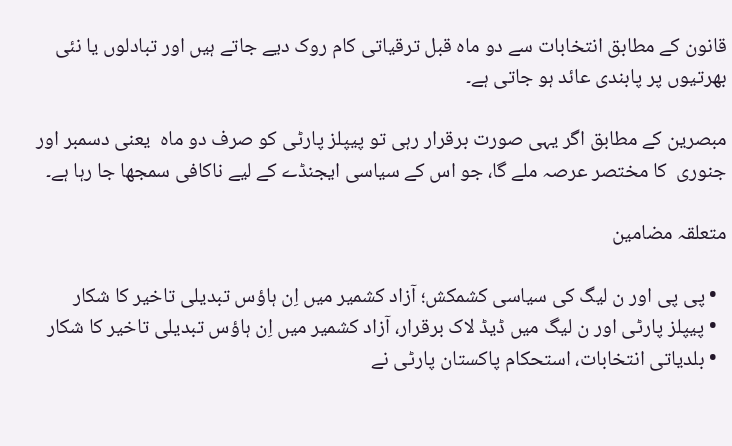قانون کے مطابق انتخابات سے دو ماہ قبل ترقیاتی کام روک دیے جاتے ہیں اور تبادلوں یا نئی بھرتیوں پر پابندی عائد ہو جاتی ہے۔

مبصرین کے مطابق اگر یہی صورت برقرار رہی تو پیپلز پارٹی کو صرف دو ماہ  یعنی دسمبر اور جنوری  کا مختصر عرصہ ملے گا، جو اس کے سیاسی ایجنڈے کے لیے ناکافی سمجھا جا رہا ہے۔

متعلقہ مضامین

  • پی پی اور ن لیگ کی سیاسی کشمکش؛ آزاد کشمیر میں اِن ہاؤس تبدیلی تاخیر کا شکار
  • پیپلز پارٹی اور ن لیگ میں ڈیڈ لاک برقرار، آزاد کشمیر میں اِن ہاؤس تبدیلی تاخیر کا شکار
  • بلدیاتی انتخابات، استحکام پاکستان پارٹی نے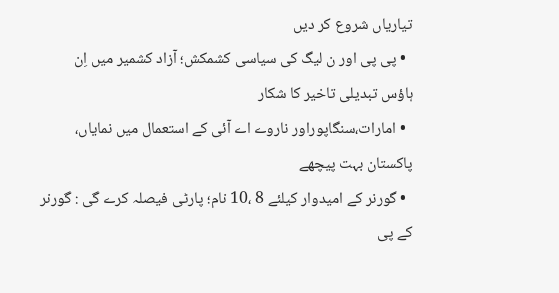تیاریاں شروع کر دیں
  • پی پی اور ن لیگ کی سیاسی کشمکش؛ آزاد کشمیر میں اِن ہاؤس تبدیلی تاخیر کا شکار
  • امارات،سنگاپوراور ناروے اے آئی کے استعمال میں نمایاں، پاکستان بہت پیچھے
  • گورنر کے امیدوار کیلئے 8 ،10 نام؛ پارٹی فیصلہ کرے گی : گورنر کے پی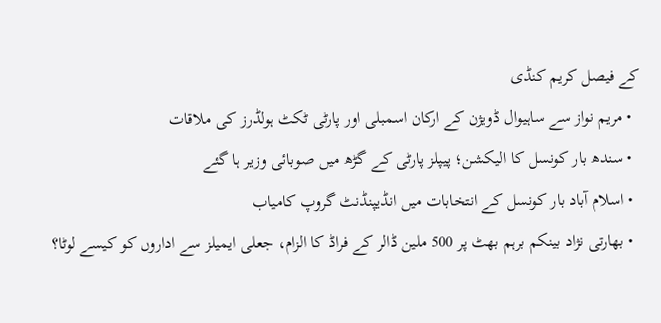کے فیصل کریم کنڈی
  • مریم نواز سے ساہیوال ڈویژن کے ارکان اسمبلی اور پارٹی ٹکٹ ہولڈرز کی ملاقات
  • سندھ بار کونسل کا الیکشن؛ پیپلز پارٹی کے گڑھ میں صوبائی وزیر ہا گئے
  • اسلام آباد بار کونسل کے انتخابات میں انڈیپنڈنٹ گروپ کامیاب
  • بھارتی نژاد بینکم برہم بھٹ پر 500 ملین ڈالر کے فراڈ کا الزام، جعلی ایمیلز سے اداروں کو کیسے لوٹا؟